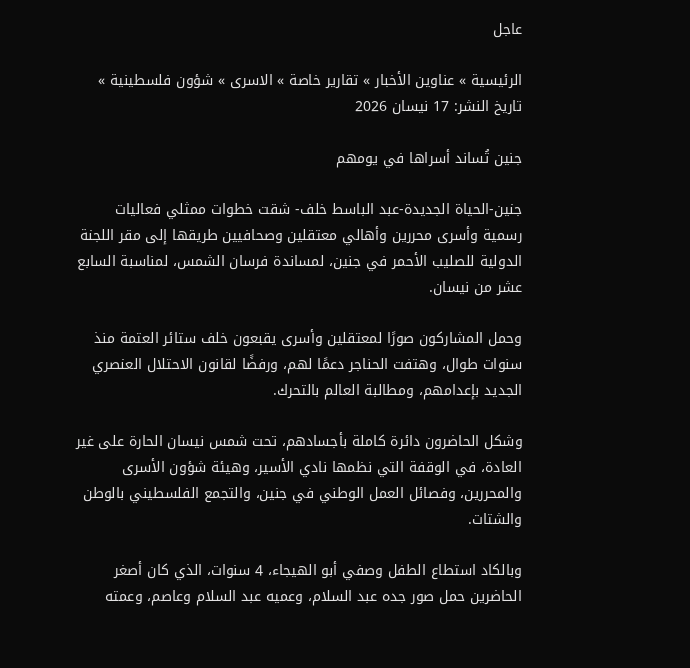عاجل

الرئيسية » عناوين الأخبار » تقارير خاصة » الاسرى » شؤون فلسطينية »
تاريخ النشر: 17 نيسان 2026

جنين تُساند أسراها في يومهم

جنين-الحياة الجديدة-عبد الباسط خلف- شقت خطوات ممثلي فعاليات رسمية وأسرى محررين وأهالي معتقلين وصحافيين طريقها إلى مقر اللجنة الدولية للصليب الأحمر في جنين، لمساندة فرسان الشمس، لمناسبة السابع عشر من نيسان.

وحمل المشاركون صورًا لمعتقلين وأسرى يقبعون خلف ستائر العتمة منذ سنوات طوال، وهتفت الحناجر دعمًا لهم، ورفضًا لقانون الاحتلال العنصري الجديد بإعدامهم، ومطالبة العالم بالتحرك.

وشكل الحاضرون دائرة كاملة بأجسادهم، تحت شمس نيسان الحارة على غير العادة، في الوقفة التي نظمها نادي الأسير، وهيئة شؤون الأسرى والمحررين، وفصائل العمل الوطني في جنين، والتجمع الفلسطيني بالوطن والشتات.

وبالكاد استطاع الطفل وصفي أبو الهيجاء، 4 سنوات، الذي كان أصغر الحاضرين حمل صور جده عبد السلام، وعميه عبد السلام وعاصم، وعمته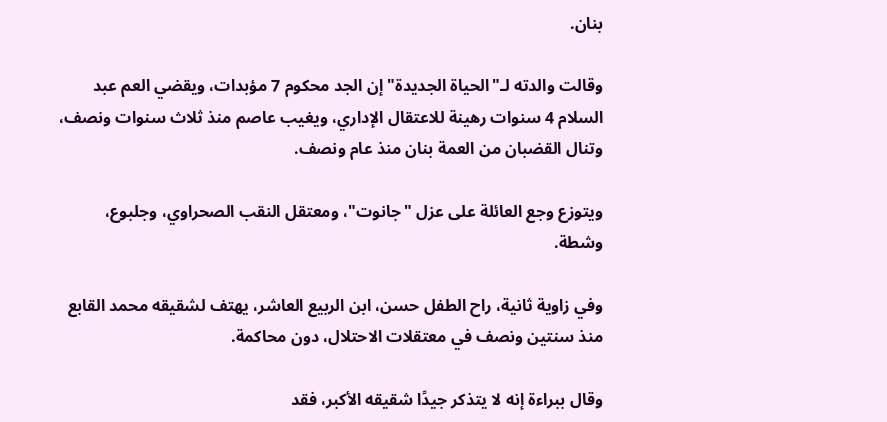بنان.

وقالت والدته لـ"الحياة الجديدة" إن الجد محكوم 7 مؤبدات، ويقضي العم عبد السلام 4 سنوات رهينة للاعتقال الإداري، ويغيب عاصم منذ ثلاث سنوات ونصف، وتنال القضبان من العمة بنان منذ عام ونصف.

ويتوزع وجع العائلة على عزل "جانوت"، ومعتقل النقب الصحراوي، وجلبوع، وشطة.

وفي زاوية ثانية، راح الطفل حسن، ابن الربيع العاشر، يهتف لشقيقه محمد القابع منذ سنتين ونصف في معتقلات الاحتلال، دون محاكمة.

وقال ببراءة إنه لا يتذكر جيدًا شقيقه الأكبر، فقد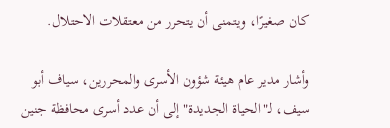كان صغيرًا، ويتمنى أن يتحرر من معتقلات الاحتلال.

وأشار مدير عام هيئة شؤون الأسرى والمحررين، سياف أبو سيف، لـ"الحياة الجديدة" إلى أن عدد أسرى محافظة جنين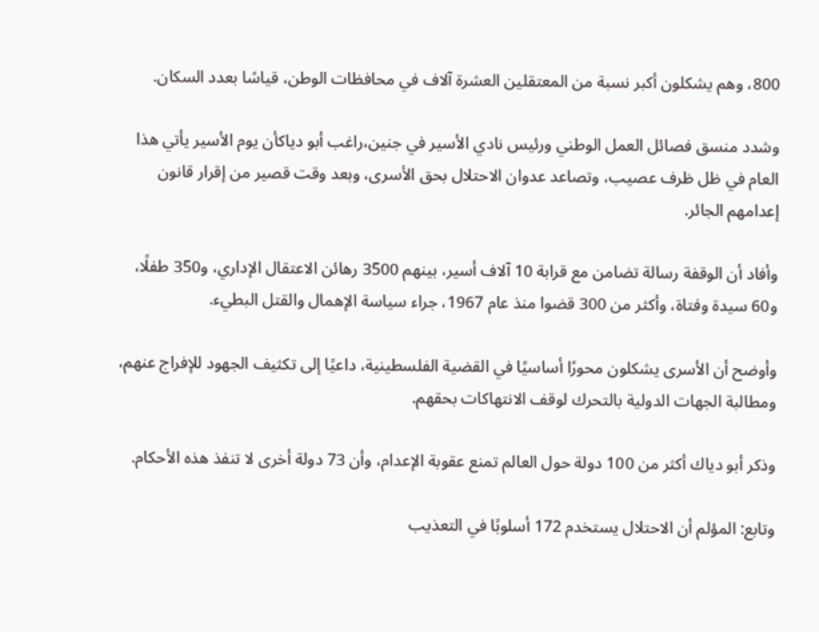800، وهم يشكلون أكبر نسبة من المعتقلين العشرة آلاف في محافظات الوطن، قياسًا بعدد السكان.

وشدد منسق فصائل العمل الوطني ورئيس نادي الأسير في جنين،راغب أبو دياكأن يوم الأسير يأتي هذا العام في ظل ظرف عصيب، وتصاعد عدوان الاحتلال بحق الأسرى، وبعد وقت قصير من إقرار قانون إعدامهم الجائر.

وأفاد أن الوقفة رسالة تضامن مع قرابة 10 آلاف أسير، بينهم 3500 رهائن الاعتقال الإداري، و350 طفلًا، و60 سيدة وفتاة، وأكثر من 300 قضوا منذ عام 1967، جراء سياسة الإهمال والقتل البطيء.

وأوضح أن الأسرى يشكلون محورًا أساسيًا في القضية الفلسطينية، داعيًا إلى تكثيف الجهود للإفراج عنهم، ومطالبة الجهات الدولية بالتحرك لوقف الانتهاكات بحقهم.

وذكر أبو دياك أكثر من 100 دولة حول العالم تمنع عقوبة الإعدام، وأن 73 دولة أخرى لا تنفذ هذه الأحكام.

وتابع: المؤلم أن الاحتلال يستخدم 172 أسلوبًا في التعذيب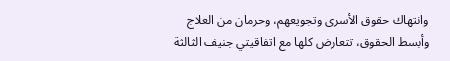وانتهاك حقوق الأسرى وتجويعهم، وحرمان من العلاج وأبسط الحقوق، تتعارض كلها مع اتفاقيتي جنيف الثالثة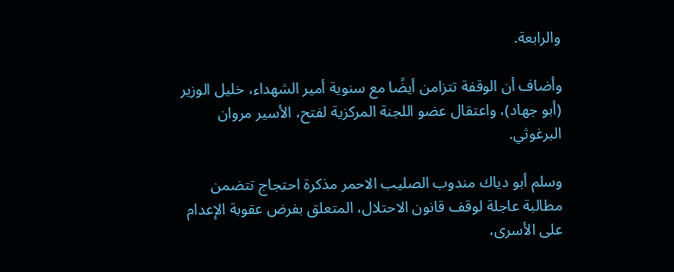والرابعة.

وأضاف أن الوقفة تتزامن أيضًا مع سنوية أمير الشهداء، خليل الوزير (أبو جهاد)، واعتقال عضو اللجنة المركزية لفتح، الأسير مروان البرغوثي.

وسلم أبو دياك مندوب الصليب الاحمر مذكرة احتجاج تتضمن مطالبة عاجلة لوقف قانون الاحتلال، المتعلق بفرض عقوبة الإعدام على الأسرى،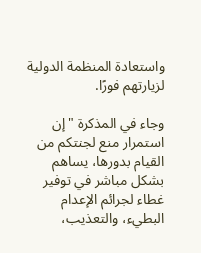واستعادة المنظمة الدولية لزيارتهم فورًا.

وجاء في المذكرة "إن استمرار منع لجنتكم من القيام بدورها، يساهم بشكل مباشر في توفير غطاء لجرائم الإعدام البطيء، والتعذيب،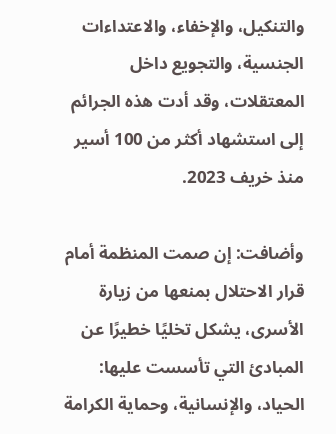والتنكيل، والإخفاء، والاعتداءات الجنسية، والتجويع داخل المعتقلات، وقد أدت هذه الجرائم إلى استشهاد أكثر من 100 أسير منذ خريف 2023.

وأضافت: إن صمت المنظمة أمام قرار الاحتلال بمنعها من زيارة الأسرى، يشكل تخليًا خطيرًا عن المبادئ التي تأسست عليها: الحياد، والإنسانية، وحماية الكرامة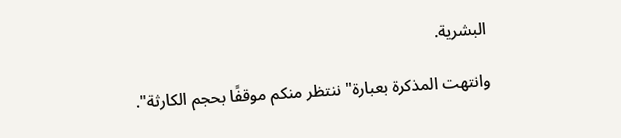البشرية.

وانتهت المذكرة بعبارة" ننتظر منكم موقفًا بحجم الكارثة".